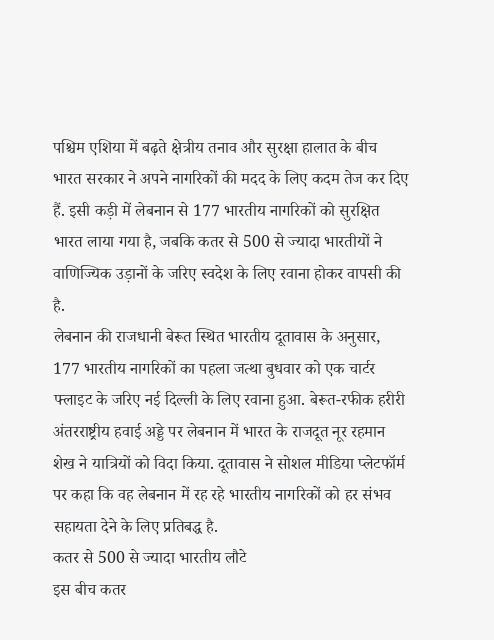पश्चिम एशिया में बढ़ते क्षेत्रीय तनाव और सुरक्षा हालात के बीच भारत सरकार ने अपने नागरिकों की मदद के लिए कदम तेज कर दिए हैं. इसी कड़ी में लेबनान से 177 भारतीय नागरिकों को सुरक्षित भारत लाया गया है, जबकि कतर से 500 से ज्यादा भारतीयों ने वाणिज्यिक उड़ानों के जरिए स्वदेश के लिए रवाना होकर वापसी की है.
लेबनान की राजधानी बेरूत स्थित भारतीय दूतावास के अनुसार, 177 भारतीय नागरिकों का पहला जत्था बुधवार को एक चार्टर फ्लाइट के जरिए नई दिल्ली के लिए रवाना हुआ. बेरूत-रफीक हरीरी अंतरराष्ट्रीय हवाई अड्डे पर लेबनान में भारत के राजदूत नूर रहमान शेख ने यात्रियों को विदा किया. दूतावास ने सोशल मीडिया प्लेटफॉर्म पर कहा कि वह लेबनान में रह रहे भारतीय नागरिकों को हर संभव सहायता देने के लिए प्रतिबद्ध है.
कतर से 500 से ज्यादा भारतीय लौटे
इस बीच कतर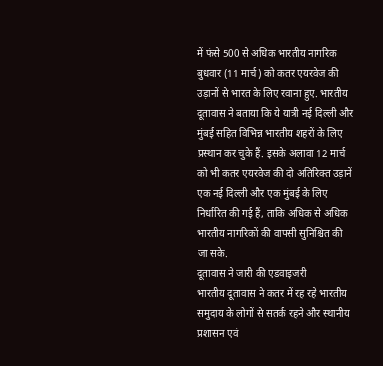में फंसे 500 से अधिक भारतीय नागरिक बुधवार (11 मार्च) को कतर एयरवेज की उड़ानों से भारत के लिए रवाना हुए. भारतीय दूतावास ने बताया कि ये यात्री नई दिल्ली और मुंबई सहित विभिन्न भारतीय शहरों के लिए प्रस्थान कर चुके हैं. इसके अलावा 12 मार्च को भी कतर एयरवेज की दो अतिरिक्त उड़ानें एक नई दिल्ली और एक मुंबई के लिए निर्धारित की गई हैं, ताकि अधिक से अधिक भारतीय नागरिकों की वापसी सुनिश्चित की जा सके.
दूतावास ने जारी की एडवाइजरी
भारतीय दूतावास ने कतर में रह रहे भारतीय समुदाय के लोगों से सतर्क रहने और स्थानीय प्रशासन एवं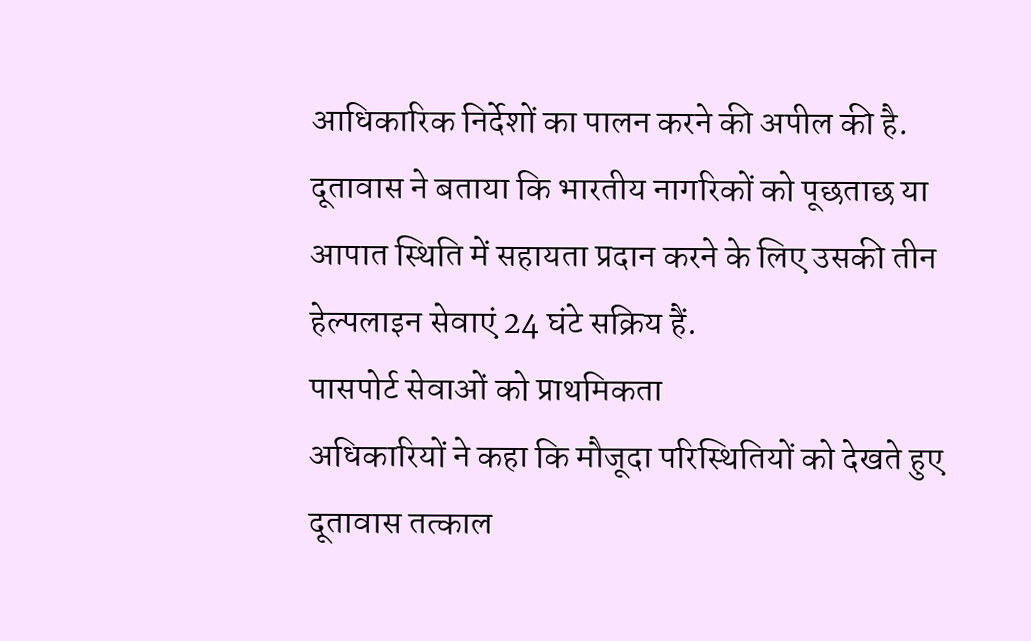आधिकारिक निर्देशों का पालन करने की अपील की है. दूतावास ने बताया कि भारतीय नागरिकों को पूछताछ या आपात स्थिति में सहायता प्रदान करने के लिए उसकी तीन हेल्पलाइन सेवाएं 24 घंटे सक्रिय हैं.
पासपोर्ट सेवाओं को प्राथमिकता
अधिकारियों ने कहा कि मौजूदा परिस्थितियों को देखते हुए दूतावास तत्काल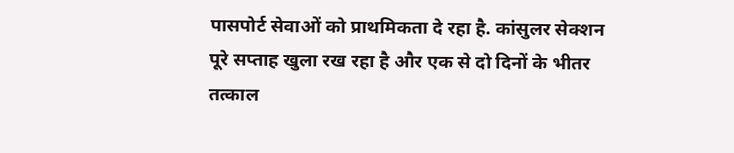पासपोर्ट सेवाओं को प्राथमिकता दे रहा है. कांसुलर सेक्शन पूरे सप्ताह खुला रख रहा है और एक से दो दिनों के भीतर तत्काल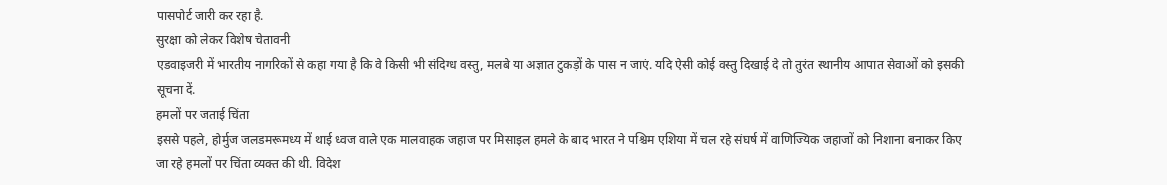पासपोर्ट जारी कर रहा है.
सुरक्षा को लेकर विशेष चेतावनी
एडवाइजरी में भारतीय नागरिकों से कहा गया है कि वे किसी भी संदिग्ध वस्तु, मलबे या अज्ञात टुकड़ों के पास न जाएं. यदि ऐसी कोई वस्तु दिखाई दे तो तुरंत स्थानीय आपात सेवाओं को इसकी सूचना दें.
हमलों पर जताई चिंता
इससे पहले, होर्मुज जलडमरूमध्य में थाई ध्वज वाले एक मालवाहक जहाज पर मिसाइल हमले के बाद भारत ने पश्चिम एशिया में चल रहे संघर्ष में वाणिज्यिक जहाजों को निशाना बनाकर किए जा रहे हमलों पर चिंता व्यक्त की थी. विदेश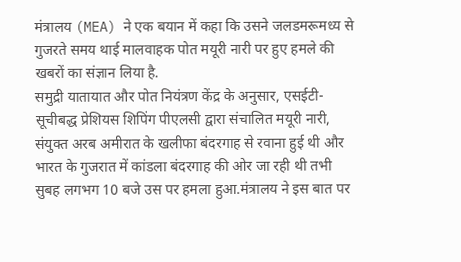मंत्रालय (MEA) ने एक बयान में कहा कि उसने जलडमरूमध्य से गुजरते समय थाई मालवाहक पोत मयूरी नारी पर हुए हमले की खबरों का संज्ञान लिया है.
समुद्री यातायात और पोत नियंत्रण केंद्र के अनुसार, एसईटी-सूचीबद्ध प्रेशियस शिपिंग पीएलसी द्वारा संचालित मयूरी नारी, संयुक्त अरब अमीरात के खलीफा बंदरगाह से रवाना हुई थी और भारत के गुजरात में कांडला बंदरगाह की ओर जा रही थी तभी सुबह लगभग 10 बजे उस पर हमला हुआ.मंत्रालय ने इस बात पर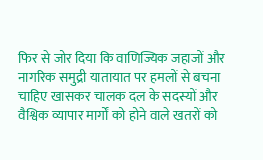फिर से जोर दिया कि वाणिज्यिक जहाजों और नागरिक समुद्री यातायात पर हमलों से बचना चाहिए खासकर चालक दल के सदस्यों और वैश्विक व्यापार मार्गों को होने वाले खतरों को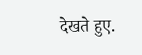देखते हुए.